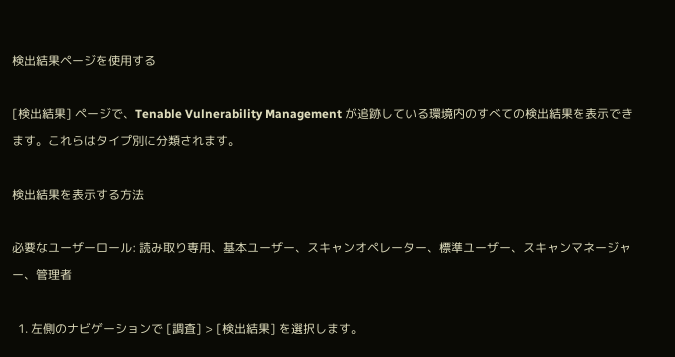検出結果ページを使用する

[検出結果] ページで、Tenable Vulnerability Management が追跡している環境内のすべての検出結果を表示できます。これらはタイプ別に分類されます。

検出結果を表示する方法

必要なユーザーロール: 読み取り専用、基本ユーザー、スキャンオペレーター、標準ユーザー、スキャンマネージャー、管理者

  1. 左側のナビゲーションで [調査] > [検出結果] を選択します。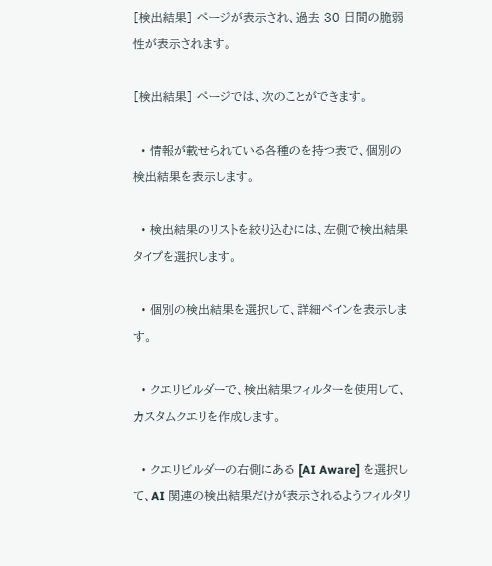[検出結果] ページが表示され、過去 30 日間の脆弱性が表示されます。

[検出結果] ページでは、次のことができます。

  • 情報が載せられている各種のを持つ表で、個別の検出結果を表示します。

  • 検出結果のリストを絞り込むには、左側で検出結果タイプを選択します。

  • 個別の検出結果を選択して、詳細ペインを表示します。

  • クエリビルダーで、検出結果フィルターを使用して、カスタムクエリを作成します。

  • クエリビルダーの右側にある [AI Aware] を選択して、AI 関連の検出結果だけが表示されるようフィルタリ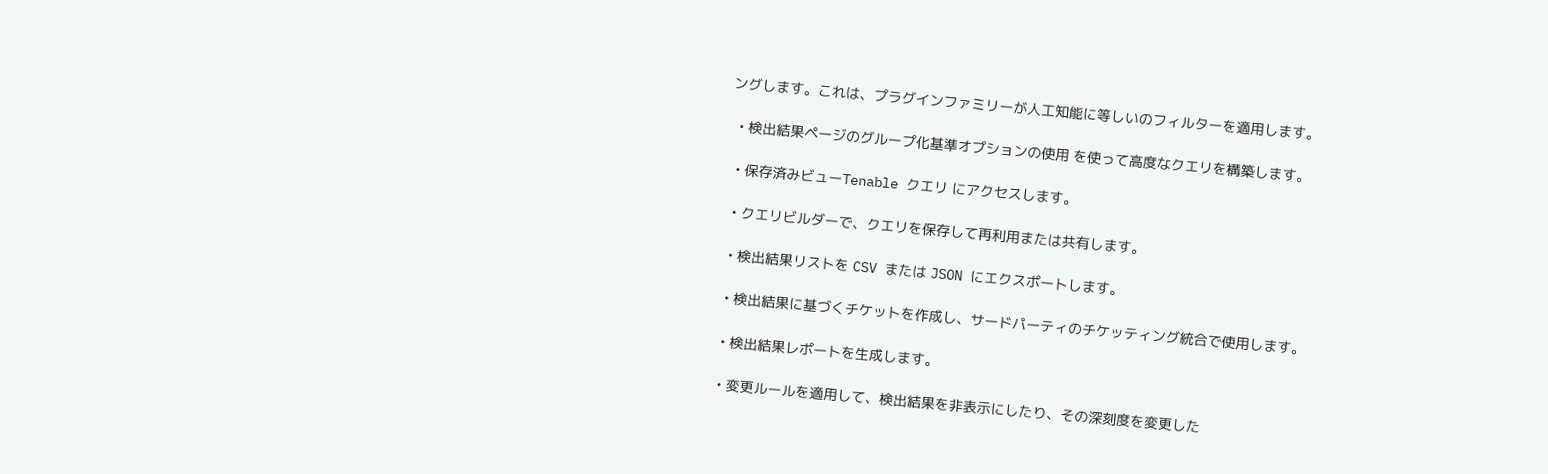ングします。これは、プラグインファミリーが人工知能に等しいのフィルターを適用します。

  • 検出結果ページのグループ化基準オプションの使用 を使って高度なクエリを構築します。

  • 保存済みビューTenable クエリ にアクセスします。

  • クエリビルダーで、クエリを保存して再利用または共有します。

  • 検出結果リストを CSV または JSON にエクスポートします。

  • 検出結果に基づくチケットを作成し、サードパーティのチケッティング統合で使用します。

  • 検出結果レポートを生成します。

  • 変更ルールを適用して、検出結果を非表示にしたり、その深刻度を変更した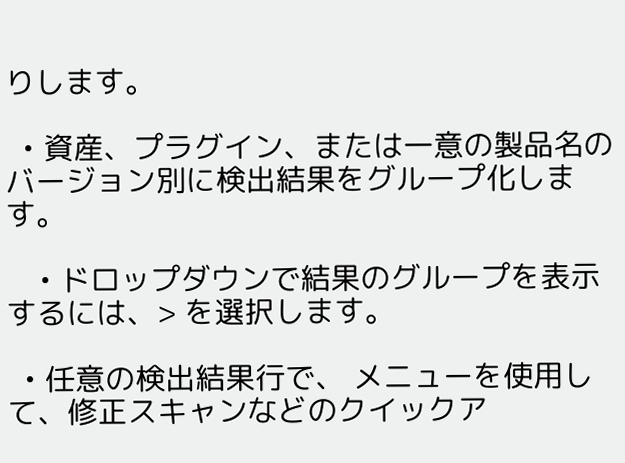りします。

  • 資産、プラグイン、または一意の製品名のバージョン別に検出結果をグループ化します。

    • ドロップダウンで結果のグループを表示するには、> を選択します。

  • 任意の検出結果行で、 メニューを使用して、修正スキャンなどのクイックア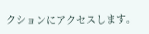クションにアクセスします。